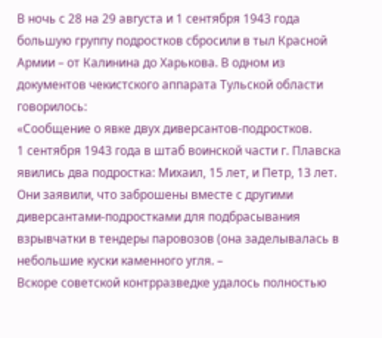В ночь с 28 на 29 августа и 1 сентября 1943 года большую группу подростков сбросили в тыл Красной Армии – от Калинина до Харькова. В одном из документов чекистского аппарата Тульской области говорилось:
«Сообщение о явке двух диверсантов-подростков.
1 сентября 1943 года в штаб воинской части г. Плавска явились два подростка: Михаил, 15 лет, и Петр, 13 лет. Они заявили, что заброшены вместе с другими диверсантами-подростками для подбрасывания взрывчатки в тендеры паровозов (она заделывалась в небольшие куски каменного угля. –
Вскоре советской контрразведке удалось полностью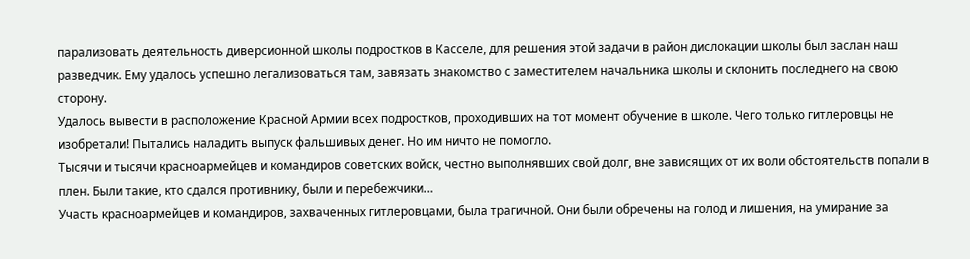парализовать деятельность диверсионной школы подростков в Касселе, для решения этой задачи в район дислокации школы был заслан наш разведчик. Ему удалось успешно легализоваться там, завязать знакомство с заместителем начальника школы и склонить последнего на свою сторону.
Удалось вывести в расположение Красной Армии всех подростков, проходивших на тот момент обучение в школе. Чего только гитлеровцы не изобретали! Пытались наладить выпуск фальшивых денег. Но им ничто не помогло.
Тысячи и тысячи красноармейцев и командиров советских войск, честно выполнявших свой долг, вне зависящих от их воли обстоятельств попали в плен. Были такие, кто сдался противнику, были и перебежчики…
Участь красноармейцев и командиров, захваченных гитлеровцами, была трагичной. Они были обречены на голод и лишения, на умирание за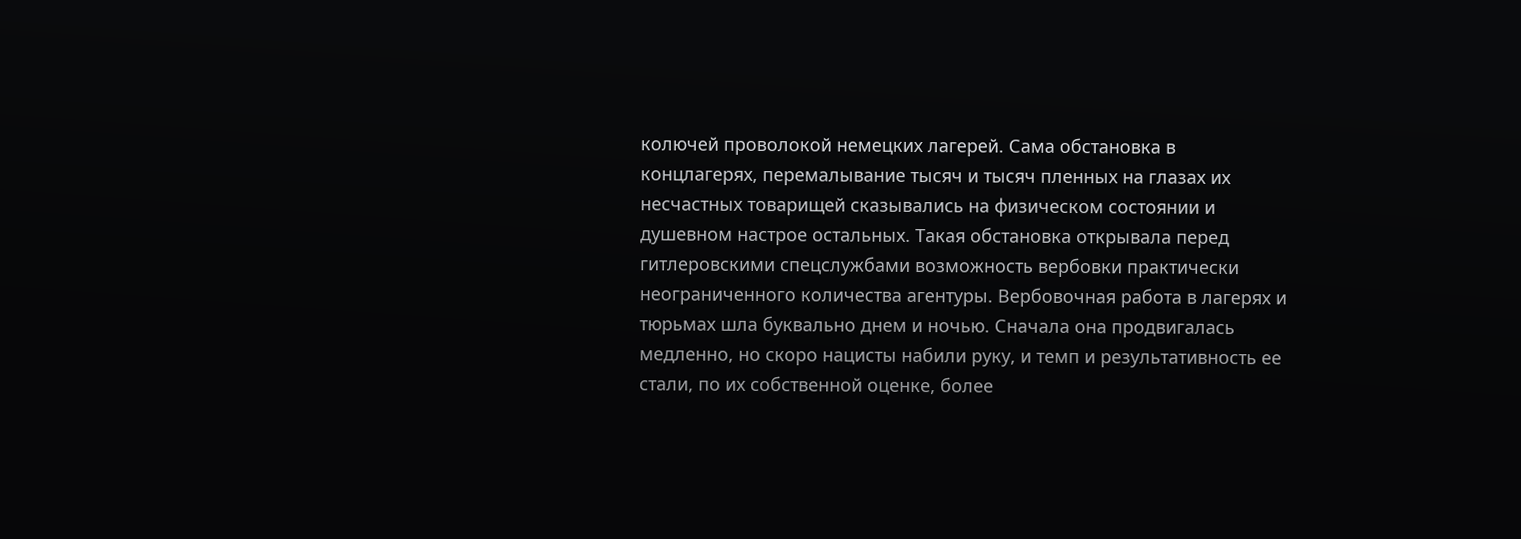колючей проволокой немецких лагерей. Сама обстановка в концлагерях, перемалывание тысяч и тысяч пленных на глазах их несчастных товарищей сказывались на физическом состоянии и душевном настрое остальных. Такая обстановка открывала перед гитлеровскими спецслужбами возможность вербовки практически неограниченного количества агентуры. Вербовочная работа в лагерях и тюрьмах шла буквально днем и ночью. Сначала она продвигалась медленно, но скоро нацисты набили руку, и темп и результативность ее стали, по их собственной оценке, более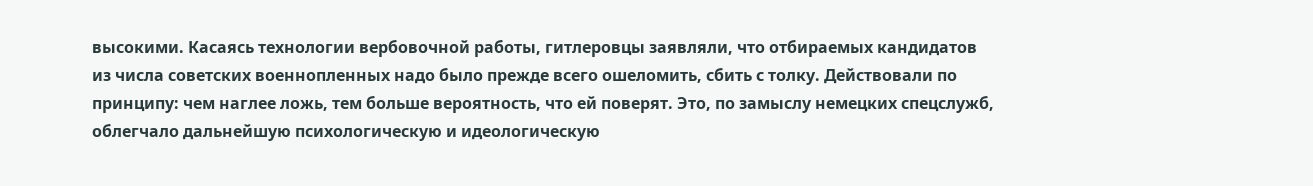высокими. Касаясь технологии вербовочной работы, гитлеровцы заявляли, что отбираемых кандидатов из числа советских военнопленных надо было прежде всего ошеломить, сбить с толку. Действовали по принципу: чем наглее ложь, тем больше вероятность, что ей поверят. Это, по замыслу немецких спецслужб, облегчало дальнейшую психологическую и идеологическую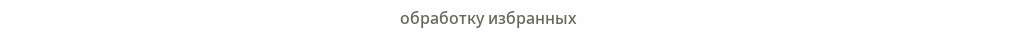обработку избранных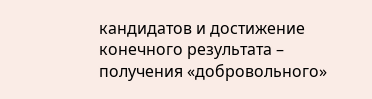кандидатов и достижение конечного результата – получения «добровольного»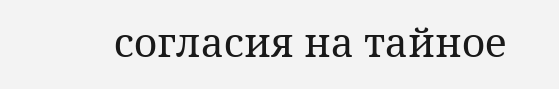согласия на тайное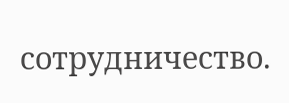сотрудничество.